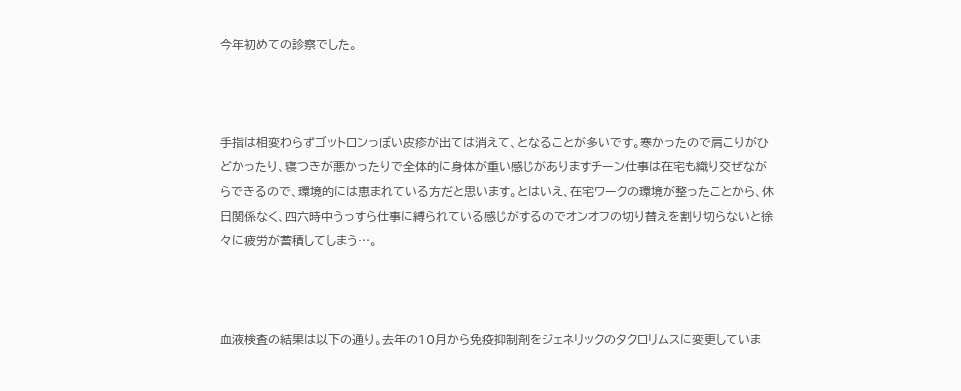今年初めての診察でした。



手指は相変わらずゴットロンっぽい皮疹が出ては消えて、となることが多いです。寒かったので肩こりがひどかったり、寝つきが悪かったりで全体的に身体が重い感じがありますチーン仕事は在宅も織り交ぜながらできるので、環境的には恵まれている方だと思います。とはいえ、在宅ワークの環境が整ったことから、休日関係なく、四六時中うっすら仕事に縛られている感じがするのでオンオフの切り替えを割り切らないと徐々に疲労が蓄積してしまう…。



血液検査の結果は以下の通り。去年の10月から免疫抑制剤をジェネリックのタクロリムスに変更していま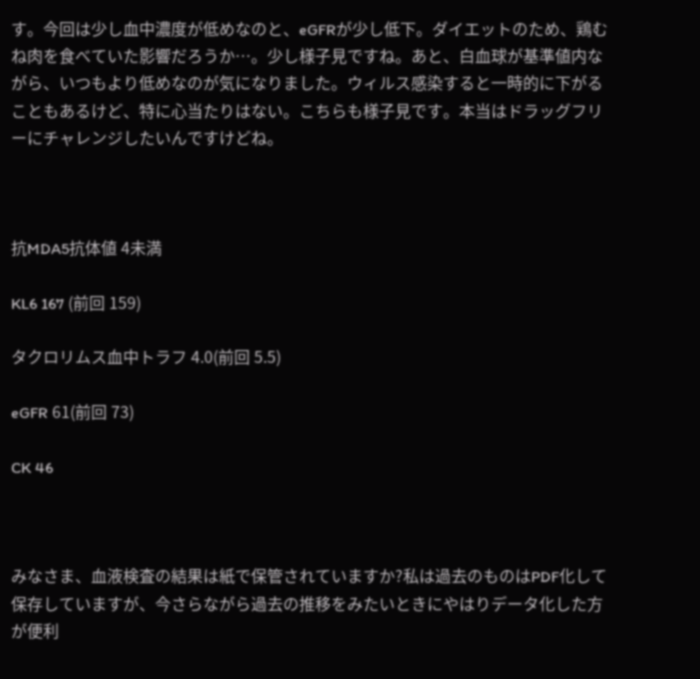す。今回は少し血中濃度が低めなのと、eGFRが少し低下。ダイエットのため、鶏むね肉を食べていた影響だろうか…。少し様子見ですね。あと、白血球が基準値内ながら、いつもより低めなのが気になりました。ウィルス感染すると一時的に下がることもあるけど、特に心当たりはない。こちらも様子見です。本当はドラッグフリーにチャレンジしたいんですけどね。



抗MDA5抗体値 4未満

KL6 167 (前回 159)

タクロリムス血中トラフ 4.0(前回 5.5)

eGFR 61(前回 73)

CK 46



みなさま、血液検査の結果は紙で保管されていますか?私は過去のものはPDF化して保存していますが、今さらながら過去の推移をみたいときにやはりデータ化した方が便利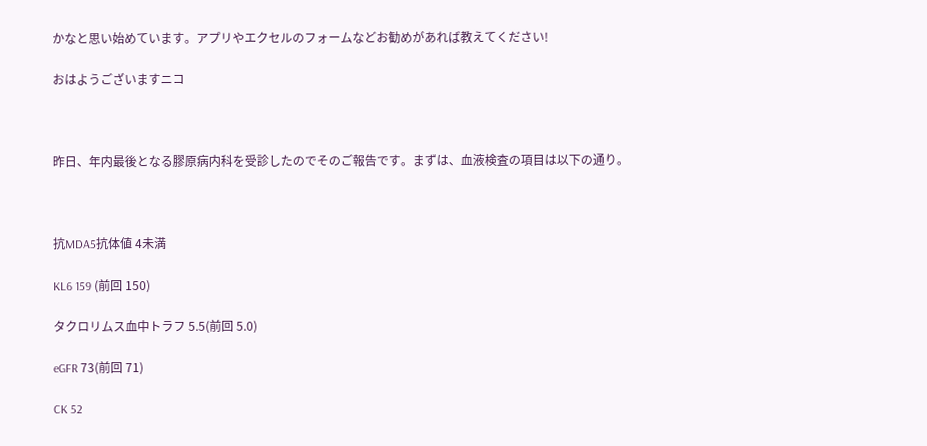かなと思い始めています。アプリやエクセルのフォームなどお勧めがあれば教えてください!

おはようございますニコ



昨日、年内最後となる膠原病内科を受診したのでそのご報告です。まずは、血液検査の項目は以下の通り。



抗MDA5抗体値 4未満

KL6 159 (前回 150)

タクロリムス血中トラフ 5.5(前回 5.0)

eGFR 73(前回 71)

CK 52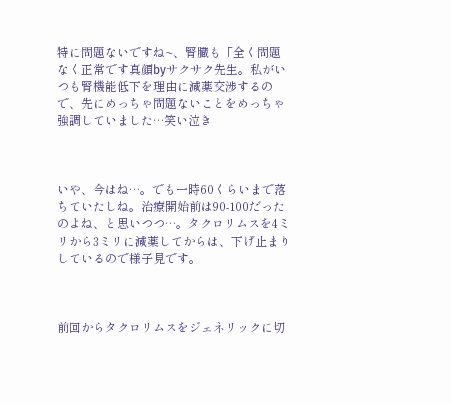特に問題ないですね~、腎臓も「全く問題なく正常です真顔byサクサク先生。私がいつも腎機能低下を理由に減薬交渉するので、先にめっちゃ問題ないことをめっちゃ強調していました…笑い泣き



いや、今はね…。でも一時60くらいまで落ちていたしね。治療開始前は90-100だったのよね、と思いつつ…。タクロリムスを4ミリから3ミリに減薬してからは、下げ止まりしているので様子見です。



前回からタクロリムスをジェネリックに切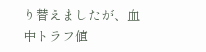り替えましたが、血中トラフ値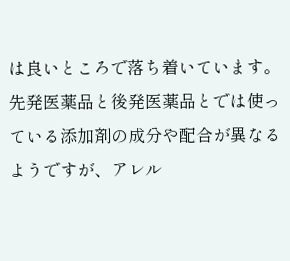は良いところで落ち着いています。先発医薬品と後発医薬品とでは使っている添加剤の成分や配合が異なるようですが、アレル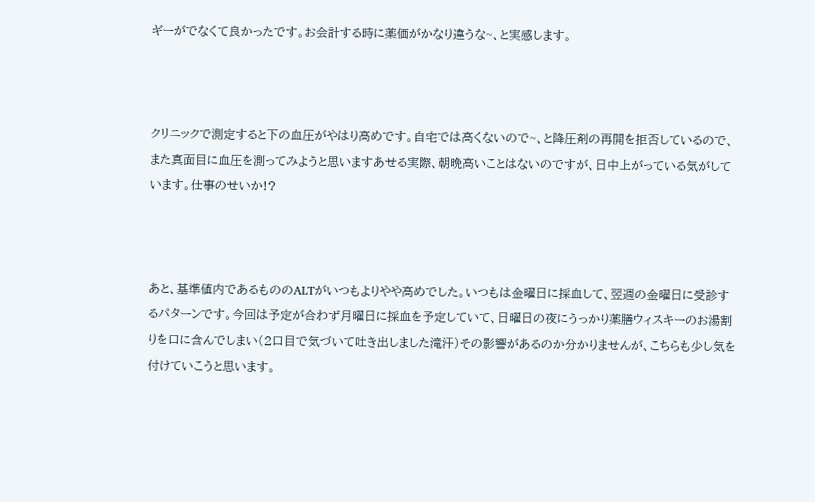ギーがでなくて良かったです。お会計する時に薬価がかなり違うな~、と実感します。



クリニックで測定すると下の血圧がやはり高めです。自宅では高くないので~、と降圧剤の再開を拒否しているので、また真面目に血圧を測ってみようと思いますあせる実際、朝晩高いことはないのですが、日中上がっている気がしています。仕事のせいか!?



あと、基準値内であるもののALTがいつもよりやや高めでした。いつもは金曜日に採血して、翌週の金曜日に受診するパターンです。今回は予定が合わず月曜日に採血を予定していて、日曜日の夜にうっかり薬膳ウィスキーのお湯割りを口に含んでしまい(2口目で気づいて吐き出しました滝汗)その影響があるのか分かりませんが、こちらも少し気を付けていこうと思います。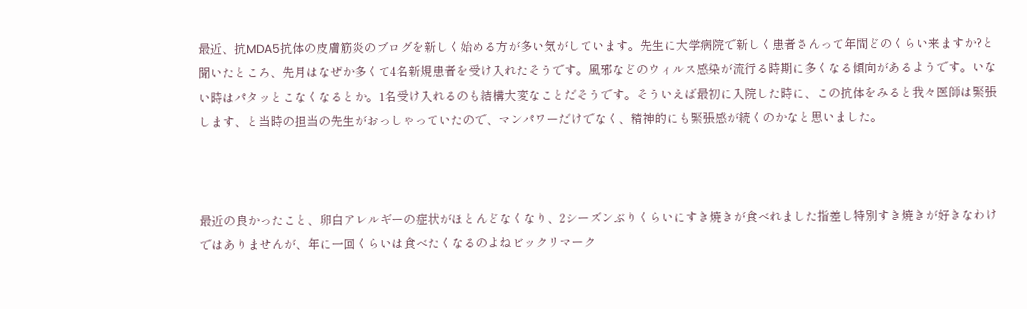最近、抗MDA5抗体の皮膚筋炎のブログを新しく始める方が多い気がしています。先生に大学病院で新しく患者さんって年間どのくらい来ますか?と聞いたところ、先月はなぜか多くて4名新規患者を受け入れたそうです。風邪などのウィルス感染が流行る時期に多くなる傾向があるようです。いない時はパタッとこなくなるとか。1名受け入れるのも結構大変なことだそうです。そういえば最初に入院した時に、この抗体をみると我々医師は緊張します、と当時の担当の先生がおっしゃっていたので、マンパワーだけでなく、精神的にも緊張感が続くのかなと思いました。



最近の良かったこと、卵白アレルギーの症状がほとんどなくなり、2シーズンぶりくらいにすき焼きが食べれました指差し特別すき焼きが好きなわけではありませんが、年に一回くらいは食べたくなるのよねビックリマーク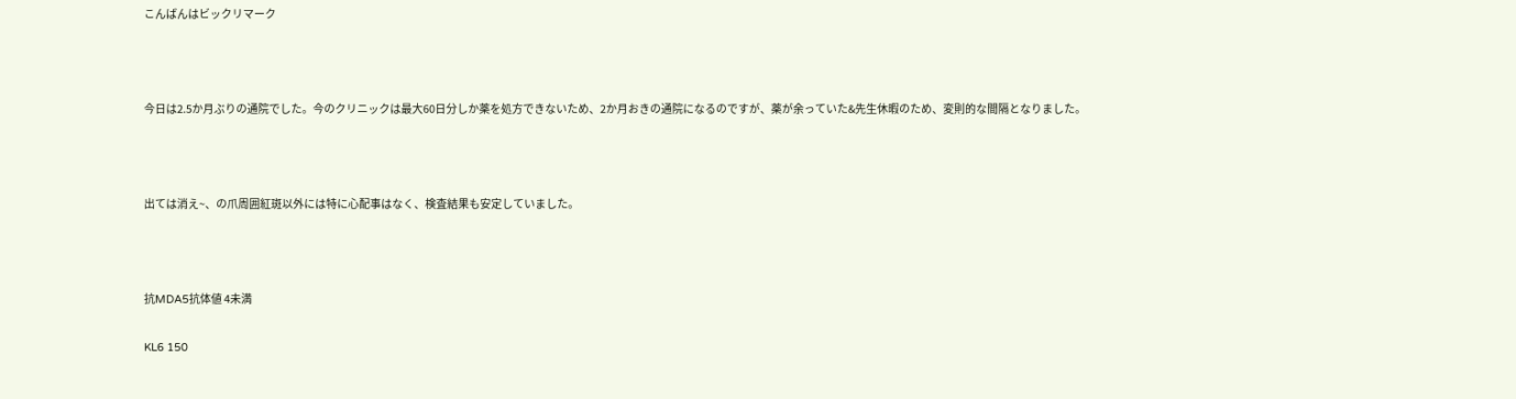こんばんはビックリマーク



今日は2.5か月ぶりの通院でした。今のクリニックは最大60日分しか薬を処方できないため、2か月おきの通院になるのですが、薬が余っていた&先生休暇のため、変則的な間隔となりました。



出ては消え~、の爪周囲紅斑以外には特に心配事はなく、検査結果も安定していました。



抗MDA5抗体値 4未満

KL6 150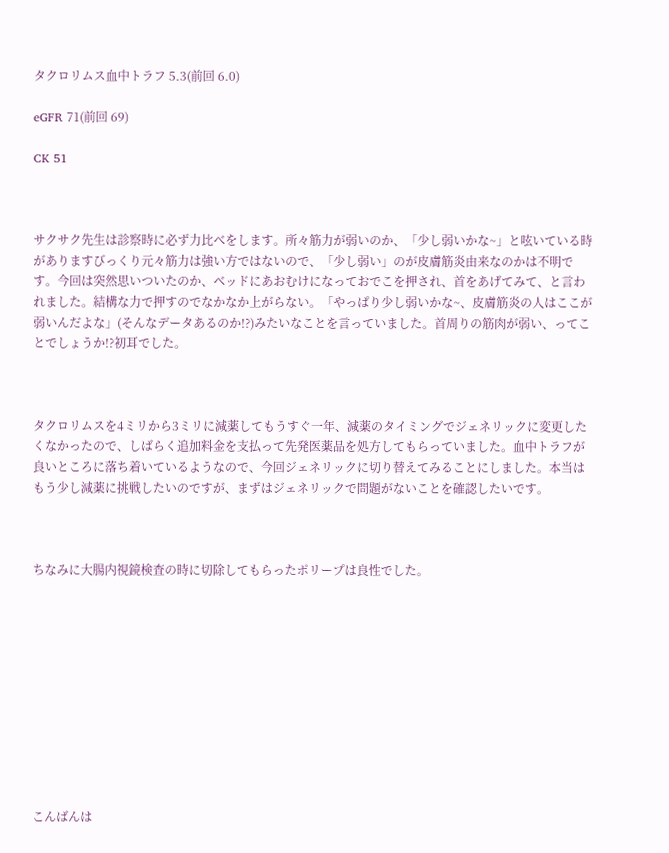タクロリムス血中トラフ 5.3(前回 6.0)

eGFR 71(前回 69)

CK 51



サクサク先生は診察時に必ず力比べをします。所々筋力が弱いのか、「少し弱いかな~」と呟いている時がありますびっくり元々筋力は強い方ではないので、「少し弱い」のが皮膚筋炎由来なのかは不明です。今回は突然思いついたのか、ベッドにあおむけになっておでこを押され、首をあげてみて、と言われました。結構な力で押すのでなかなか上がらない。「やっぱり少し弱いかな~、皮膚筋炎の人はここが弱いんだよな」(そんなデータあるのか!?)みたいなことを言っていました。首周りの筋肉が弱い、ってことでしょうか!?初耳でした。



タクロリムスを4ミリから3ミリに減薬してもうすぐ一年、減薬のタイミングでジェネリックに変更したくなかったので、しばらく追加料金を支払って先発医薬品を処方してもらっていました。血中トラフが良いところに落ち着いているようなので、今回ジェネリックに切り替えてみることにしました。本当はもう少し減薬に挑戦したいのですが、まずはジェネリックで問題がないことを確認したいです。



ちなみに大腸内視鏡検査の時に切除してもらったポリープは良性でした。











こんばんは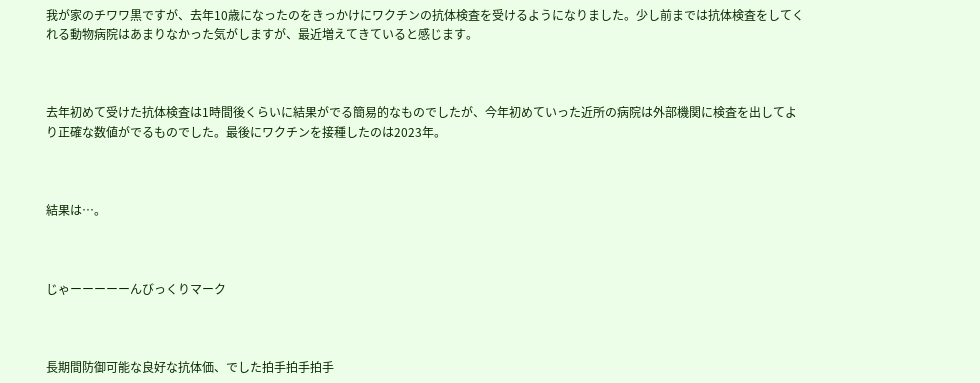我が家のチワワ黒ですが、去年10歳になったのをきっかけにワクチンの抗体検査を受けるようになりました。少し前までは抗体検査をしてくれる動物病院はあまりなかった気がしますが、最近増えてきていると感じます。



去年初めて受けた抗体検査は1時間後くらいに結果がでる簡易的なものでしたが、今年初めていった近所の病院は外部機関に検査を出してより正確な数値がでるものでした。最後にワクチンを接種したのは2023年。



結果は…。



じゃーーーーーんびっくりマーク



長期間防御可能な良好な抗体価、でした拍手拍手拍手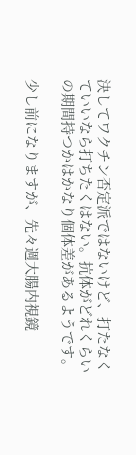決してワクチン否定派ではないけど、打たなくていいなら打ちたくはない。抗体がどれくらいの期間持つかはかなり個体差があるようです。

少し前になりますが、先々週大腸内視鏡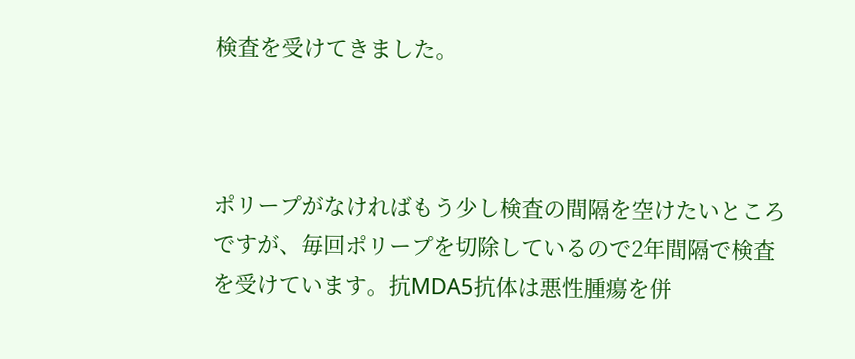検査を受けてきました。



ポリープがなければもう少し検査の間隔を空けたいところですが、毎回ポリープを切除しているので2年間隔で検査を受けています。抗MDA5抗体は悪性腫瘍を併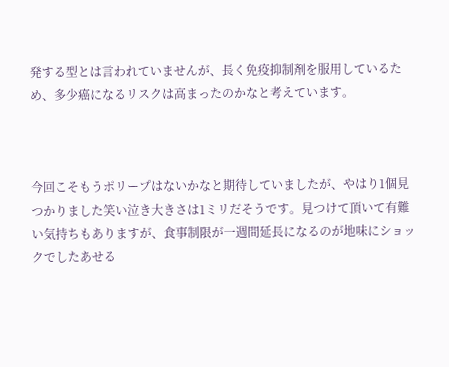発する型とは言われていませんが、長く免疫抑制剤を服用しているため、多少癌になるリスクは高まったのかなと考えています。



今回こそもうポリープはないかなと期待していましたが、やはり1個見つかりました笑い泣き大きさは1ミリだそうです。見つけて頂いて有難い気持ちもありますが、食事制限が一週間延長になるのが地味にショックでしたあせる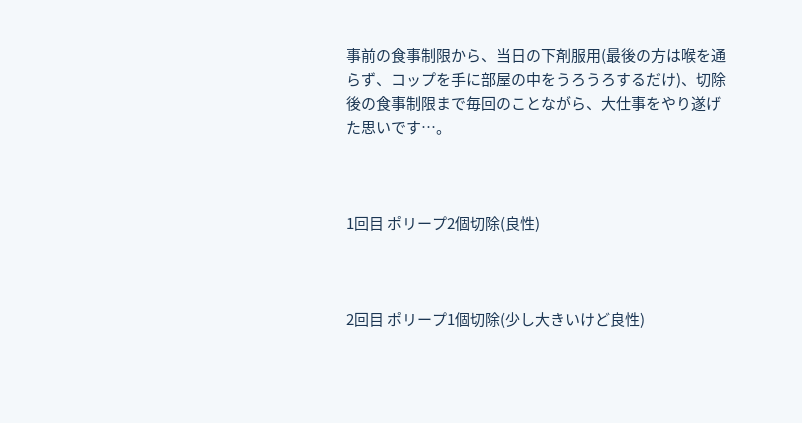事前の食事制限から、当日の下剤服用(最後の方は喉を通らず、コップを手に部屋の中をうろうろするだけ)、切除後の食事制限まで毎回のことながら、大仕事をやり遂げた思いです…。



1回目 ポリープ2個切除(良性)



2回目 ポリープ1個切除(少し大きいけど良性)